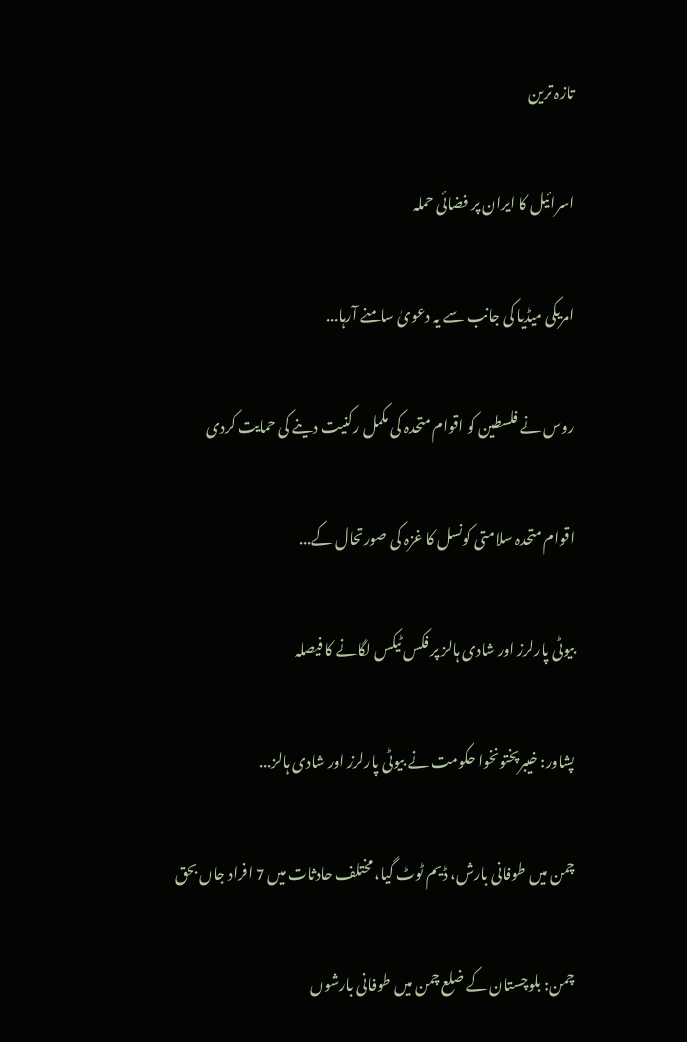تازہ ترین

اسرائیل کا ایران پر فضائی حملہ

امریکی میڈیا کی جانب سے یہ دعویٰ سامنے آرہا...

روس نے فلسطین کو اقوام متحدہ کی مکمل رکنیت دینے کی حمایت کردی

اقوام متحدہ سلامتی کونسل کا غزہ کی صورتحال کے...

بیوٹی پارلرز اور شادی ہالز پر فکس ٹیکس لگانے کا فیصلہ

پشاور: خیبرپختونخوا حکومت نے بیوٹی پارلرز اور شادی ہالز...

چمن میں طوفانی بارش، ڈیم ٹوٹ گیا، مختلف حادثات میں 7 افراد جاں بحق

چمن: بلوچستان کے ضلع چمن میں طوفانی بارشوں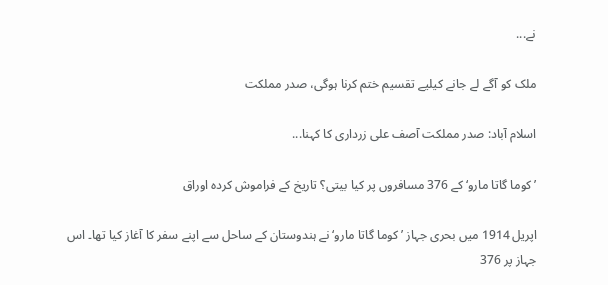نے...

ملک کو آگے لے جانے کیلیے تقسیم ختم کرنا ہوگی، صدر مملکت

اسلام آباد: صدر مملکت آصف علی زرداری کا کہنا...

’کوما گاتا مارو‘ کے 376 مسافروں پر کیا بیتی؟ تاریخ کے فراموش کردہ اوراق

اپریل 1914 میں بحری جہاز ’کوما گاتا مارو‘ نے ہندوستان کے ساحل سے اپنے سفر کا آغاز کیا تھا۔ اس جہاز پر 376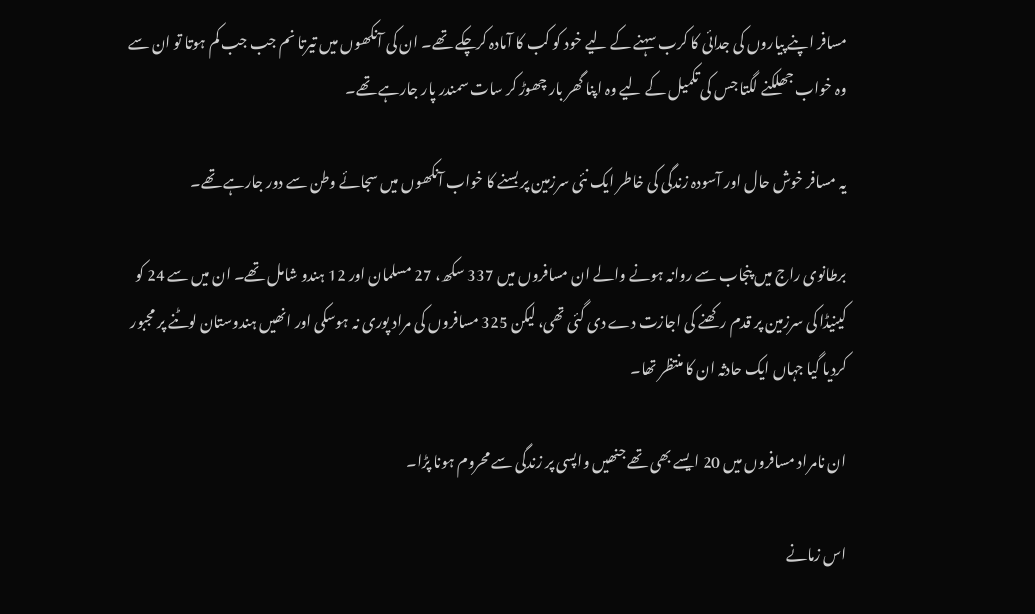مسافر اپنے پیاروں کی جدائی کا کرب سہنے کے لیے خود کو کب کا آمادہ کرچکے تھے۔ ان کی آنکھوں میں تیرتا نم جب جب کم ہوتا تو ان سے وہ خواب جھلکنے لگتا جس کی تکمیل کے لیے وہ اپنا گھر بار چھوڑ کر سات سمندر پار جارہے تھے۔

یہ مسافر خوش حال اور آسودہ زندگی کی خاطر ایک نئی سرزمین پر بسنے کا خواب آنکھوں میں‌ سجائے وطن سے دور جارہے تھے۔

برطانوی راج میں پنجاب سے روانہ ہونے والے ان مسافروں میں 337 سکھ، 27 مسلمان اور 12 ہندو شامل تھے۔ ان میں سے 24 کو کینیڈا کی سرزمین پر قدم رکھنے کی اجازت دے دی گئی تھی، لیکن 325 مسافروں کی مراد پوری نہ ہوسکی اور انھیں ہندوستان لوٹنے پر مجبور کردیا گیا جہاں ایک حادثہ ان کا منتظر تھا۔

ان نامراد مسافروں میں 20 ایسے بھی تھے جنھیں واپسی پر زندگی سے محروم ہونا پڑا۔

اس زمانے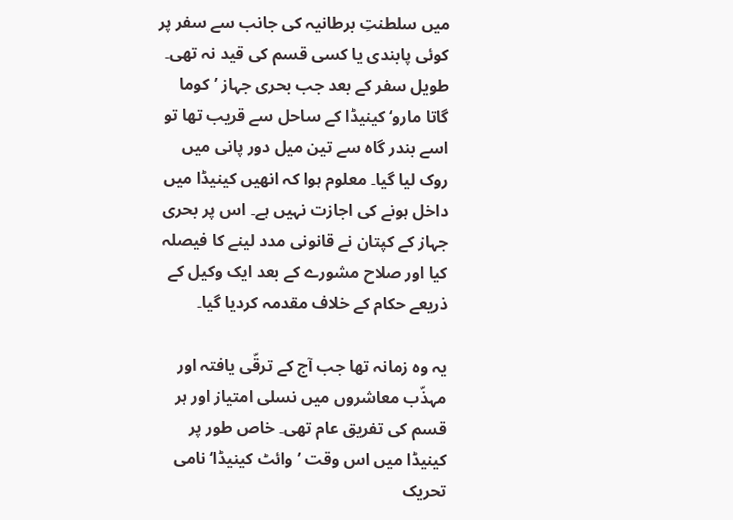میں سلطنتِ برطانیہ کی جانب سے سفر پر کوئی پابندی یا کسی قسم کی قید نہ تھی۔ طویل سفر کے بعد جب بحری جہاز ’کوما گاتا مارو‘ کینیڈا کے ساحل سے قریب تھا تو اسے بندر گاہ سے تین میل دور پانی میں روک لیا گیا۔ معلوم ہوا کہ انھیں کینیڈا میں داخل ہونے کی اجازت نہیں ہے۔ اس پر بحری جہاز کے کپتان نے قانونی مدد لینے کا فیصلہ کیا اور صلاح مشورے کے بعد ایک وکیل کے ذریعے حکام کے خلاف مقدمہ کردیا گیا۔

یہ وہ زمانہ تھا جب آج کے ترقّی یافتہ اور مہذّب معاشروں میں نسلی امتیاز اور ہر قسم کی تفریق عام تھی۔ خاص طور پر کینیڈا میں اس وقت ’وائٹ کینیڈا‘ نامی تحریک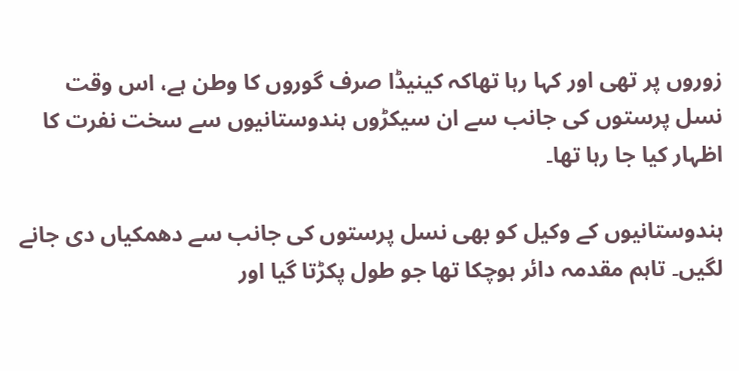زوروں پر تھی اور کہا رہا تھاکہ کینیڈا صرف گوروں کا وطن ہے، اس وقت نسل پرستوں کی جانب سے ان سیکڑوں ہندوستانیوں سے سخت نفرت کا اظہار کیا جا رہا تھا۔

ہندوستانیوں کے وکیل کو بھی نسل پرستوں کی جانب سے دھمکیاں دی جانے لگیں۔ تاہم مقدمہ دائر ہوچکا تھا جو طول پکڑتا گیا اور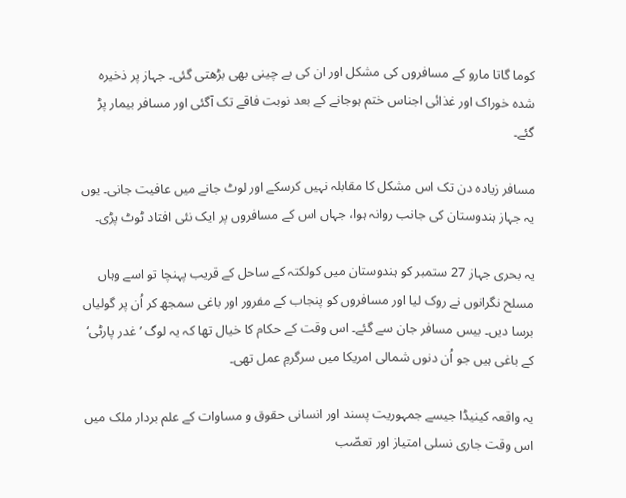کوما گاتا مارو کے مسافروں کی مشکل اور ان کی بے چینی بھی بڑھتی گئی۔ جہاز پر ذخیرہ شدہ خوراک اور غذائی اجناس ختم ہوجانے کے بعد نوبت فاقے تک آگئی اور مسافر بیمار پڑ گئے۔

مسافر زیادہ دن تک اس مشکل کا مقابلہ نہیں کرسکے اور لوٹ جانے میں عافیت جانی۔ یوں یہ جہاز ہندوستان کی جانب روانہ ہوا، جہاں اس کے مسافروں پر ایک نئی افتاد ٹوٹ پڑی۔

یہ بحری جہاز 27 ستمبر کو ہندوستان میں کولکتہ کے ساحل کے قریب پہنچا تو اسے وہاں مسلح نگرانوں نے روک لیا اور مسافروں کو پنجاب کے مفرور اور باغی سمجھ کر اُن پر گولیاں برسا دیں۔ بیس مسافر جان سے گئے۔ اس وقت کے حکام کا خیال تھا کہ یہ لوگ ’غدر پارٹی‘ کے باغی ہیں جو اُن دنوں شمالی امریکا میں سرگرمِ عمل تھی۔

یہ واقعہ کینیڈا جیسے جمہوریت پسند اور انسانی حقوق و مساوات کے علم بردار ملک میں اس وقت جاری نسلی امتیاز اور تعصّب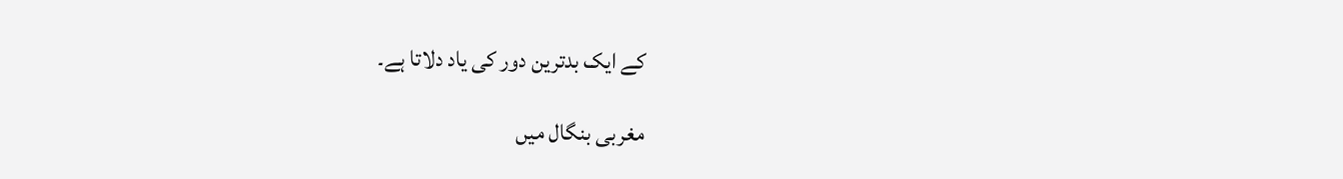کے ایک بدترین دور کی یاد دلاتا ہے۔

مغربی بنگال میں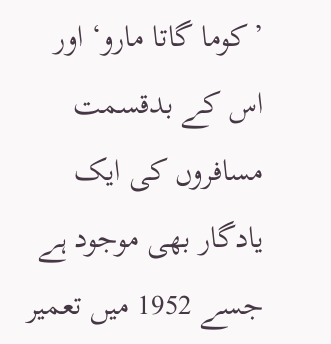’کوما گاتا مارو‘ اور اس کے بدقسمت مسافروں کی ایک یادگار بھی موجود ہے جسے 1952 میں تعمیر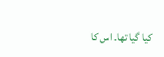کیا گیا تھا۔ اس کا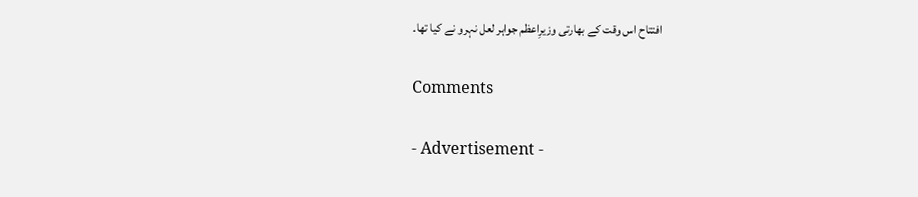افتتاح اس وقت کے بھارتی وزیرِاعظم جواہر لعل نہرو نے کیا تھا۔

Comments

- Advertisement -